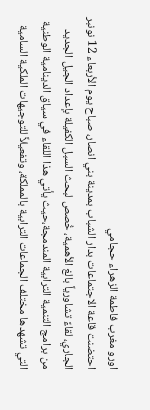اورو مغرب فاطمة الزهراء حجامي
احتضنت قاعة الاجتماعات بدار الشباب بمدينة بني انصار، صباح يوم الأربعاء 12 نونبر الجاري، لقاءً تشاورياً بالغ الأهمية، خُصص لبحث السبل الكفيلة بإعداد الجيل الجديد من برامج التنمية الترابية المندمجة،حيث يأتي هذا اللقاء في سياق الدينامية الوطنية التي تشهدها مختلف الجماعات الترابية بالمملكة، وتفعيلاً للتوجيهات الملكية السامية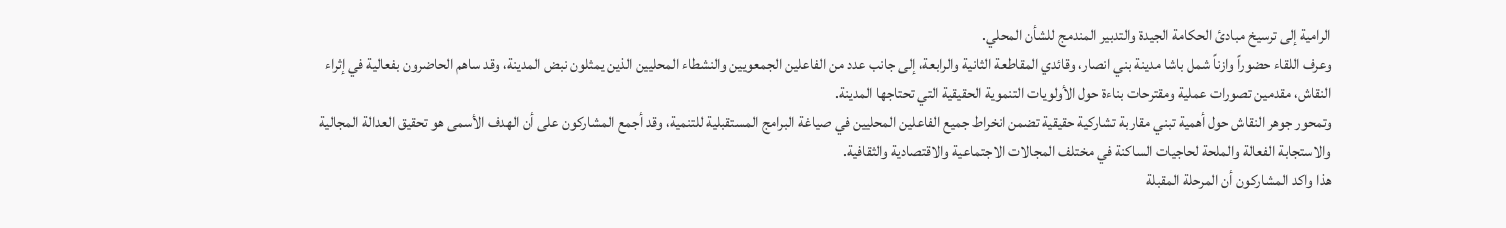الرامية إلى ترسيخ مبادئ الحكامة الجيدة والتدبير المندمج للشأن المحلي.
وعرف اللقاء حضوراً وازناً شمل باشا مدينة بني انصار، وقائدي المقاطعة الثانية والرابعة، إلى جانب عدد من الفاعلين الجمعويين والنشطاء المحليين الذين يمثلون نبض المدينة، وقد ساهم الحاضرون بفعالية في إثراء النقاش، مقدمين تصورات عملية ومقترحات بناءة حول الأولويات التنموية الحقيقية التي تحتاجها المدينة.
وتمحور جوهر النقاش حول أهمية تبني مقاربة تشاركية حقيقية تضمن انخراط جميع الفاعلين المحليين في صياغة البرامج المستقبلية للتنمية، وقد أجمع المشاركون على أن الهدف الأسمى هو تحقيق العدالة المجالية والاستجابة الفعالة والملحة لحاجيات الساكنة في مختلف المجالات الاجتماعية والاقتصادية والثقافية.
هذا واكد المشاركون أن المرحلة المقبلة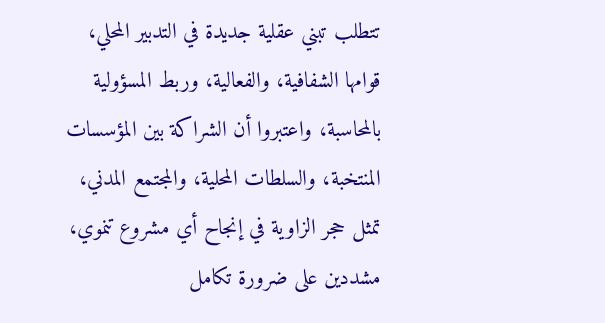تتطلب تبني عقلية جديدة في التدبير المحلي، قوامها الشفافية، والفعالية، وربط المسؤولية بالمحاسبة، واعتبروا أن الشراكة بين المؤسسات المنتخبة، والسلطات المحلية، والمجتمع المدني، تمثل حجر الزاوية في إنجاح أي مشروع تنموي، مشددين على ضرورة تكامل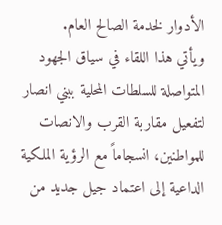الأدوار لخدمة الصالح العام.
ويأتي هذا اللقاء في سياق الجهود المتواصلة للسلطات المحلية ببني انصار لتفعيل مقاربة القرب والانصات للمواطنين، انسجاماً مع الرؤية الملكية الداعية إلى اعتماد جيل جديد من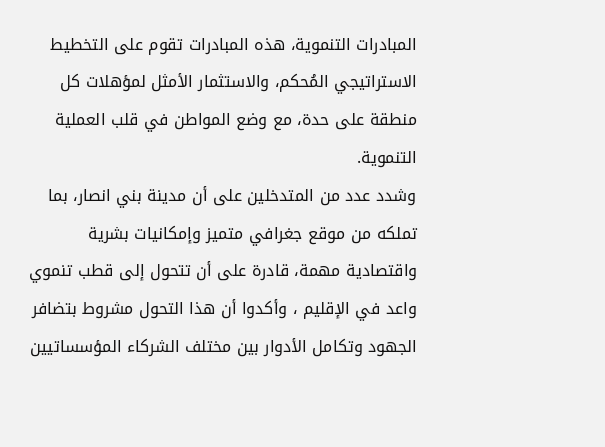المبادرات التنموية، هذه المبادرات تقوم على التخطيط الاستراتيجي المُحكم، والاستثمار الأمثل لمؤهلات كل منطقة على حدة، مع وضع المواطن في قلب العملية التنموية.
وشدد عدد من المتدخلين على أن مدينة بني انصار، بما تملكه من موقع جغرافي متميز وإمكانيات بشرية واقتصادية مهمة، قادرة على أن تتحول إلى قطب تنموي واعد في الإقليم ، وأكدوا أن هذا التحول مشروط بتضافر الجهود وتكامل الأدوار بين مختلف الشركاء المؤسساتيين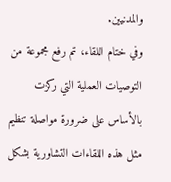والمدنيين.
وفي ختام اللقاء، تم رفع مجموعة من التوصيات العملية التي ركزت بالأساس على ضرورة مواصلة تنظيم مثل هذه اللقاءات التشاورية بشكل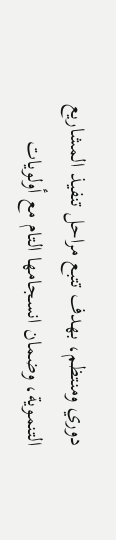دوري ومنتظم، بهدف تتبع مراحل تنفيذ المشاريع التنموية، وضمان انسجامها التام مع أولويات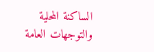الساكنة المحلية والتوجهات العامة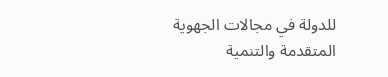للدولة في مجالات الجهوية المتقدمة والتنمية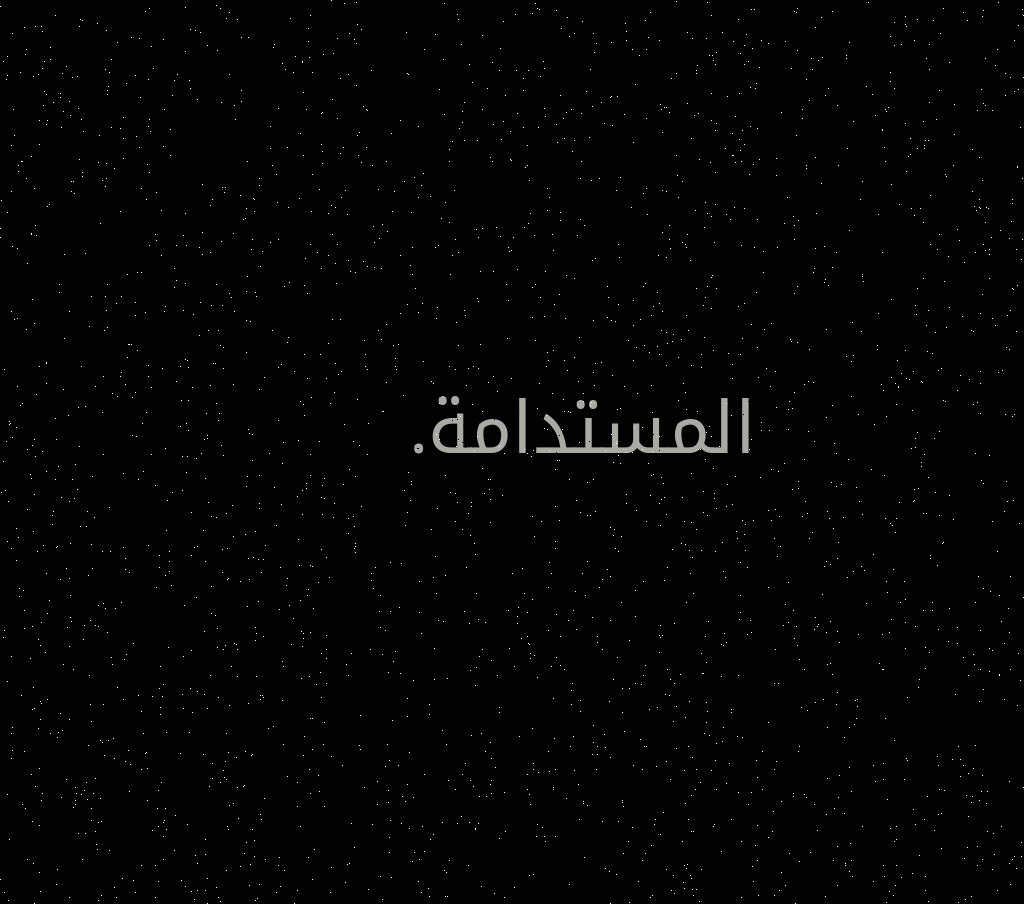المستدامة.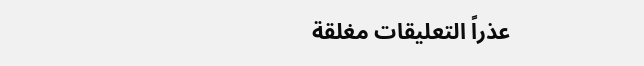عذراً التعليقات مغلقة